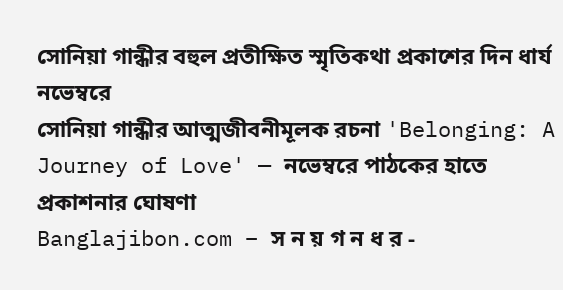সোনিয়া গান্ধীর বহুল প্রতীক্ষিত স্মৃতিকথা প্রকাশের দিন ধার্য নভেম্বরে
সোনিয়া গান্ধীর আত্মজীবনীমূলক রচনা 'Belonging: A Journey of Love' — নভেম্বরে পাঠকের হাতে
প্রকাশনার ঘোষণা
Banglajibon.com – স ন য় গ ন ধ র -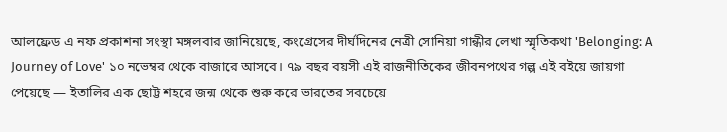আলফ্রেড এ নফ প্রকাশনা সংস্থা মঙ্গলবার জানিয়েছে, কংগ্রেসের দীর্ঘদিনের নেত্রী সোনিয়া গান্ধীর লেখা স্মৃতিকথা 'Belonging: A Journey of Love' ১০ নভেম্বর থেকে বাজারে আসবে। ৭৯ বছর বয়সী এই রাজনীতিকের জীবনপথের গল্প এই বইয়ে জায়গা পেয়েছে — ইতালির এক ছোট্ট শহরে জন্ম থেকে শুরু করে ভারতের সবচেয়ে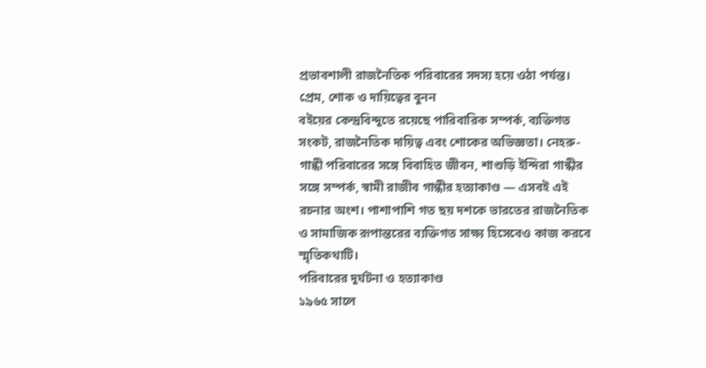প্রভাবশালী রাজনৈতিক পরিবারের সদস্য হয়ে ওঠা পর্যন্ত।
প্রেম, শোক ও দায়িত্বের বুনন
বইয়ের কেন্দ্রবিন্দুতে রয়েছে পারিবারিক সম্পর্ক, ব্যক্তিগত সংকট, রাজনৈতিক দায়িত্ব এবং শোকের অভিজ্ঞতা। নেহরু-গান্ধী পরিবারের সঙ্গে বিবাহিত জীবন, শাশুড়ি ইন্দিরা গান্ধীর সঙ্গে সম্পর্ক, স্বামী রাজীব গান্ধীর হত্যাকাণ্ড — এসবই এই রচনার অংশ। পাশাপাশি গত ছয় দশকে ভারতের রাজনৈতিক ও সামাজিক রূপান্তরের ব্যক্তিগত সাক্ষ্য হিসেবেও কাজ করবে স্মৃতিকথাটি।
পরিবারের দুর্ঘটনা ও হত্যাকাণ্ড
১৯৬৫ সালে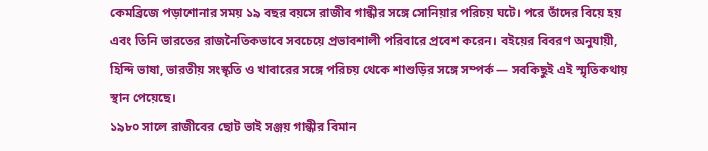কেমব্রিজে পড়াশোনার সময় ১৯ বছর বয়সে রাজীব গান্ধীর সঙ্গে সোনিয়ার পরিচয় ঘটে। পরে তাঁদের বিয়ে হয় এবং তিনি ভারতের রাজনৈতিকভাবে সবচেয়ে প্রভাবশালী পরিবারে প্রবেশ করেন। বইয়ের বিবরণ অনুযায়ী, হিন্দি ভাষা, ভারতীয় সংস্কৃতি ও খাবারের সঙ্গে পরিচয় থেকে শাশুড়ির সঙ্গে সম্পর্ক — সবকিছুই এই স্মৃতিকথায় স্থান পেয়েছে।
১৯৮০ সালে রাজীবের ছোট ভাই সঞ্জয় গান্ধীর বিমান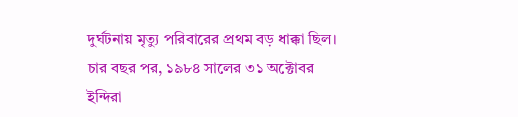দুর্ঘটনায় মৃত্যু পরিবারের প্রথম বড় ধাক্কা ছিল। চার বছর পর, ১৯৮৪ সালের ৩১ অক্টোবর ইন্দিরা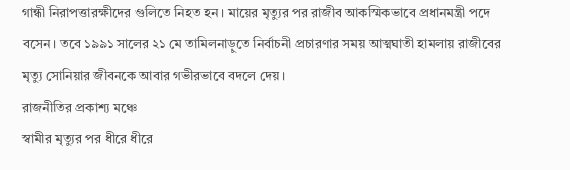গান্ধী নিরাপত্তারক্ষীদের গুলিতে নিহত হন। মায়ের মৃত্যুর পর রাজীব আকস্মিকভাবে প্রধানমন্ত্রী পদে বসেন। তবে ১৯৯১ সালের ২১ মে তামিলনাড়ুতে নির্বাচনী প্রচারণার সময় আত্মঘাতী হামলায় রাজীবের মৃত্যু সোনিয়ার জীবনকে আবার গভীরভাবে বদলে দেয়।
রাজনীতির প্রকাশ্য মঞ্চে
স্বামীর মৃত্যুর পর ধীরে ধীরে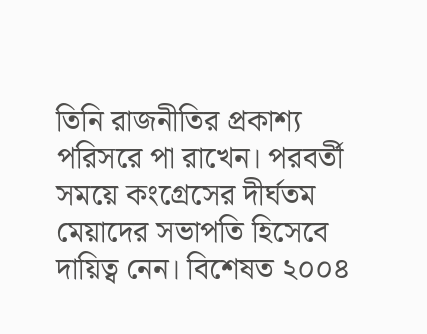তিনি রাজনীতির প্রকাশ্য পরিসরে পা রাখেন। পরবর্তী সময়ে কংগ্রেসের দীর্ঘতম মেয়াদের সভাপতি হিসেবে দায়িত্ব নেন। বিশেষত ২০০৪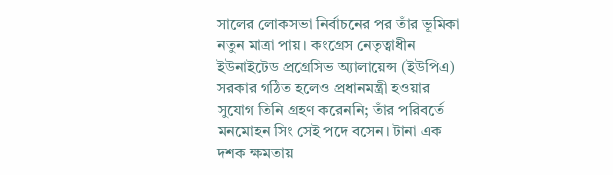সালের লোকসভা নির্বাচনের পর তাঁর ভূমিকা নতুন মাত্রা পায়। কংগ্রেস নেতৃত্বাধীন ইউনাইটেড প্রগ্রেসিভ অ্যালায়েন্স (ইউপিএ) সরকার গঠিত হলেও প্রধানমন্ত্রী হওয়ার সুযোগ তিনি গ্রহণ করেননি; তাঁর পরিবর্তে মনমোহন সিং সেই পদে বসেন। টানা এক দশক ক্ষমতায়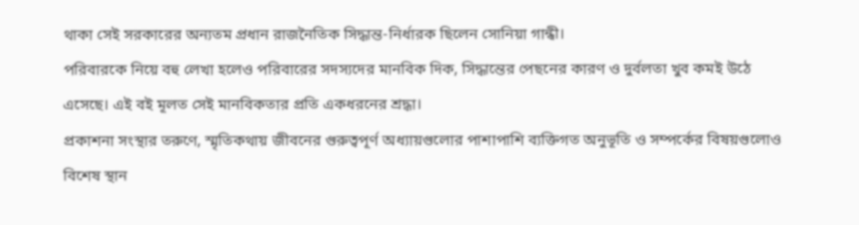থাকা সেই সরকারের অন্যতম প্রধান রাজনৈতিক সিদ্ধান্ত-নির্ধারক ছিলেন সোনিয়া গান্ধী।
পরিবারকে নিয়ে বহু লেখা হলেও পরিবারের সদস্যদের মানবিক দিক, সিদ্ধান্তের পেছনের কারণ ও দুর্বলতা খুব কমই উঠে এসেছে। এই বই মূলত সেই মানবিকতার প্রতি একধরনের শ্রদ্ধা।
প্রকাশনা সংস্থার তরুণে, স্মৃতিকথায় জীবনের গুরুত্বপূর্ণ অধ্যায়গুলোর পাশাপাশি ব্যক্তিগত অনুভূতি ও সম্পর্কের বিষয়গুলোও বিশেষ স্থান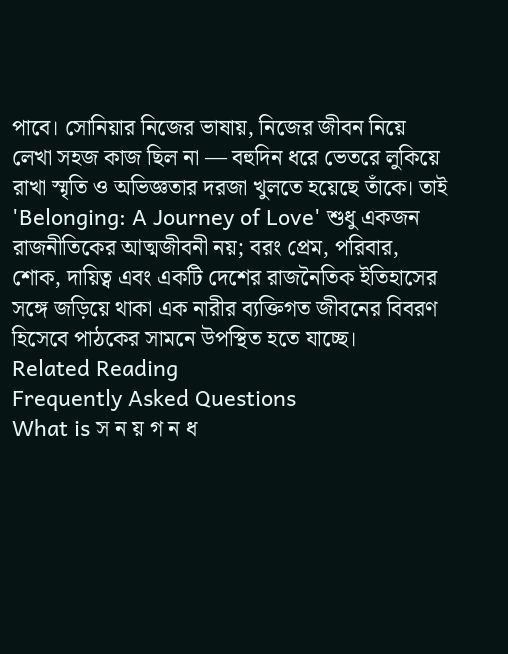পাবে। সোনিয়ার নিজের ভাষায়, নিজের জীবন নিয়ে লেখা সহজ কাজ ছিল না — বহুদিন ধরে ভেতরে লুকিয়ে রাখা স্মৃতি ও অভিজ্ঞতার দরজা খুলতে হয়েছে তাঁকে। তাই 'Belonging: A Journey of Love' শুধু একজন রাজনীতিকের আত্মজীবনী নয়; বরং প্রেম, পরিবার, শোক, দায়িত্ব এবং একটি দেশের রাজনৈতিক ইতিহাসের সঙ্গে জড়িয়ে থাকা এক নারীর ব্যক্তিগত জীবনের বিবরণ হিসেবে পাঠকের সামনে উপস্থিত হতে যাচ্ছে।
Related Reading
Frequently Asked Questions
What is স ন য় গ ন ধ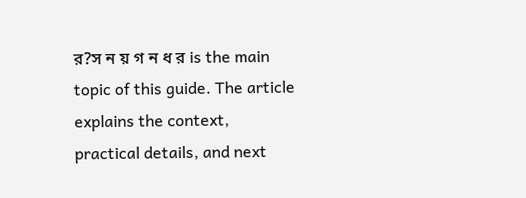র?স ন য় গ ন ধ র is the main topic of this guide. The article explains the context, practical details, and next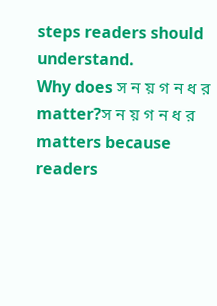steps readers should understand.
Why does স ন য় গ ন ধ র matter?স ন য় গ ন ধ র matters because readers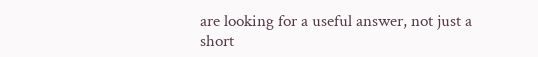are looking for a useful answer, not just a short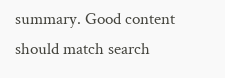summary. Good content should match search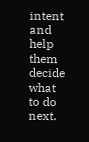intent and help them decide what to do next.